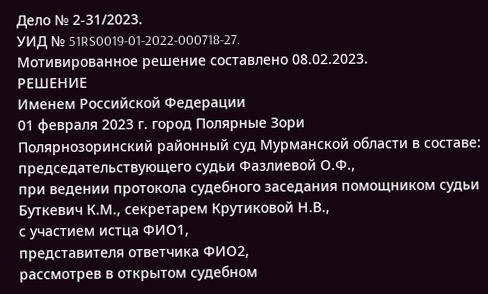Дело № 2-31/2023.
УИД № 51RS0019-01-2022-000718-27.
Мотивированное решение составлено 08.02.2023.
РЕШЕНИЕ
Именем Российской Федерации
01 февраля 2023 г. город Полярные Зори
Полярнозоринский районный суд Мурманской области в составе:
председательствующего судьи Фазлиевой О.Ф.,
при ведении протокола судебного заседания помощником судьи Буткевич К.М., секретарем Крутиковой Н.В.,
с участием истца ФИО1,
представителя ответчика ФИО2,
рассмотрев в открытом судебном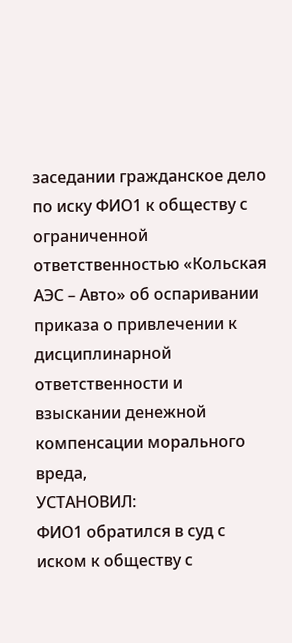заседании гражданское дело по иску ФИО1 к обществу с ограниченной ответственностью «Кольская АЭС – Авто» об оспаривании приказа о привлечении к дисциплинарной ответственности и взыскании денежной компенсации морального вреда,
УСТАНОВИЛ:
ФИО1 обратился в суд с иском к обществу с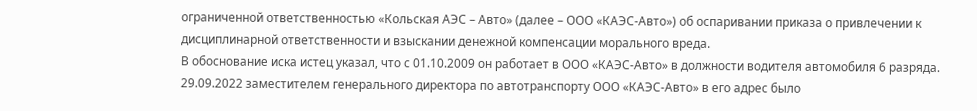ограниченной ответственностью «Кольская АЭС – Авто» (далее – ООО «КАЭС-Авто») об оспаривании приказа о привлечении к дисциплинарной ответственности и взыскании денежной компенсации морального вреда.
В обоснование иска истец указал, что с 01.10.2009 он работает в ООО «КАЭС-Авто» в должности водителя автомобиля 6 разряда.
29.09.2022 заместителем генерального директора по автотранспорту ООО «КАЭС-Авто» в его адрес было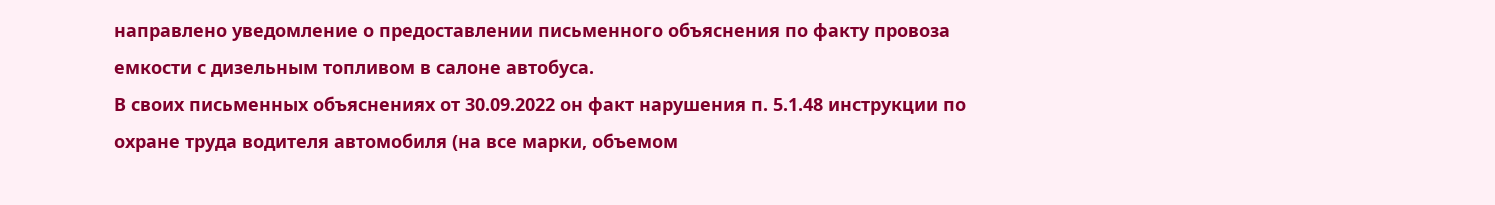направлено уведомление о предоставлении письменного объяснения по факту провоза емкости с дизельным топливом в салоне автобуса.
В своих письменных объяснениях от 30.09.2022 он факт нарушения п. 5.1.48 инструкции по охране труда водителя автомобиля (на все марки, объемом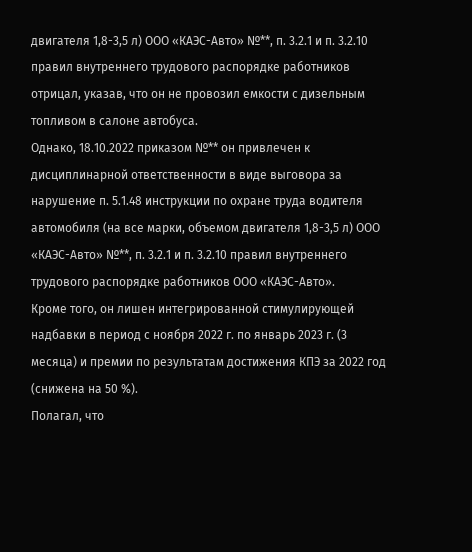двигателя 1,8-3,5 л) ООО «КАЭС-Авто» №**, п. 3.2.1 и п. 3.2.10 правил внутреннего трудового распорядке работников отрицал, указав, что он не провозил емкости с дизельным топливом в салоне автобуса.
Однако, 18.10.2022 приказом №** он привлечен к дисциплинарной ответственности в виде выговора за нарушение п. 5.1.48 инструкции по охране труда водителя автомобиля (на все марки, объемом двигателя 1,8-3,5 л) ООО «КАЭС-Авто» №**, п. 3.2.1 и п. 3.2.10 правил внутреннего трудового распорядке работников ООО «КАЭС-Авто».
Кроме того, он лишен интегрированной стимулирующей надбавки в период с ноября 2022 г. по январь 2023 г. (3 месяца) и премии по результатам достижения КПЭ за 2022 год (снижена на 50 %).
Полагал, что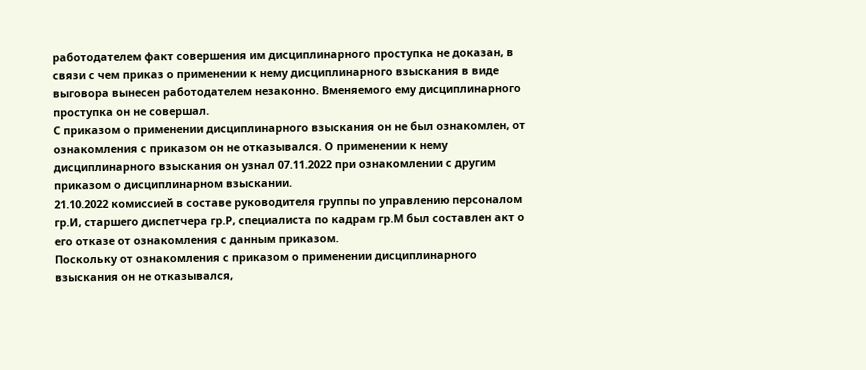работодателем факт совершения им дисциплинарного проступка не доказан, в связи с чем приказ о применении к нему дисциплинарного взыскания в виде выговора вынесен работодателем незаконно. Вменяемого ему дисциплинарного проступка он не совершал.
С приказом о применении дисциплинарного взыскания он не был ознакомлен, от ознакомления с приказом он не отказывался. О применении к нему дисциплинарного взыскания он узнал 07.11.2022 при ознакомлении с другим приказом о дисциплинарном взыскании.
21.10.2022 комиссией в составе руководителя группы по управлению персоналом гр.И, старшего диспетчера гр.Р, специалиста по кадрам гр.М был составлен акт о его отказе от ознакомления с данным приказом.
Поскольку от ознакомления с приказом о применении дисциплинарного взыскания он не отказывался,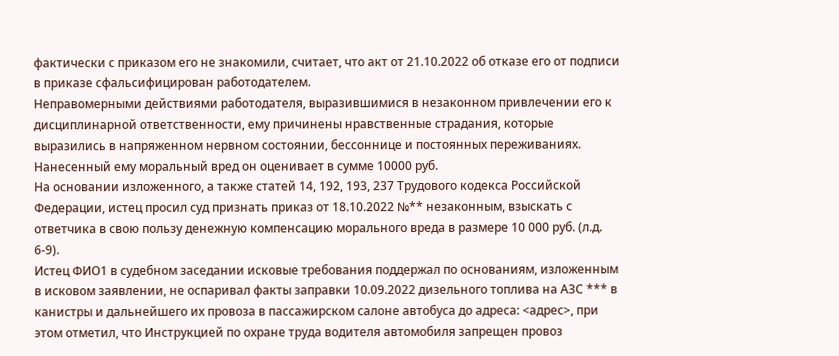фактически с приказом его не знакомили, считает, что акт от 21.10.2022 об отказе его от подписи в приказе сфальсифицирован работодателем.
Неправомерными действиями работодателя, выразившимися в незаконном привлечении его к дисциплинарной ответственности, ему причинены нравственные страдания, которые выразились в напряженном нервном состоянии, бессоннице и постоянных переживаниях. Нанесенный ему моральный вред он оценивает в сумме 10000 руб.
На основании изложенного, а также статей 14, 192, 193, 237 Трудового кодекса Российской Федерации, истец просил суд признать приказ от 18.10.2022 №** незаконным, взыскать с ответчика в свою пользу денежную компенсацию морального вреда в размере 10 000 руб. (л.д. 6-9).
Истец ФИО1 в судебном заседании исковые требования поддержал по основаниям, изложенным в исковом заявлении, не оспаривал факты заправки 10.09.2022 дизельного топлива на АЗС *** в канистры и дальнейшего их провоза в пассажирском салоне автобуса до адреса: <адрес>, при этом отметил, что Инструкцией по охране труда водителя автомобиля запрещен провоз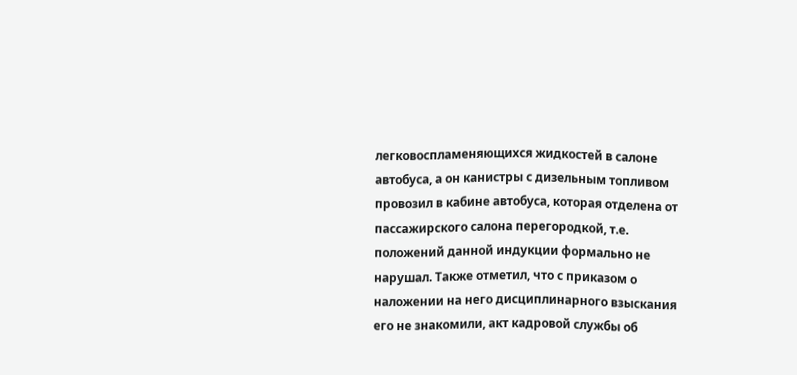легковоспламеняющихся жидкостей в салоне автобуса, а он канистры с дизельным топливом провозил в кабине автобуса, которая отделена от пассажирского салона перегородкой, т.е. положений данной индукции формально не нарушал. Также отметил, что с приказом о наложении на него дисциплинарного взыскания его не знакомили, акт кадровой службы об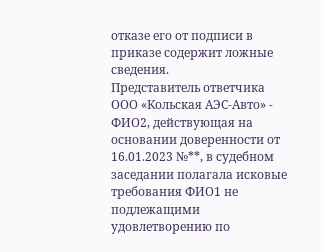отказе его от подписи в приказе содержит ложные сведения.
Представитель ответчика ООО «Кольская АЭС-Авто» - ФИО2, действующая на основании доверенности от 16.01.2023 №**, в судебном заседании полагала исковые требования ФИО1 не подлежащими удовлетворению по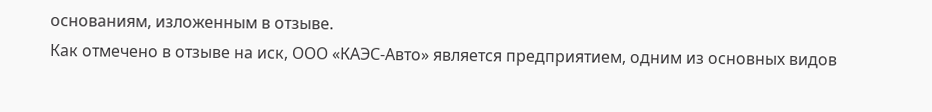основаниям, изложенным в отзыве.
Как отмечено в отзыве на иск, ООО «КАЭС-Авто» является предприятием, одним из основных видов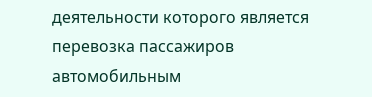деятельности которого является перевозка пассажиров автомобильным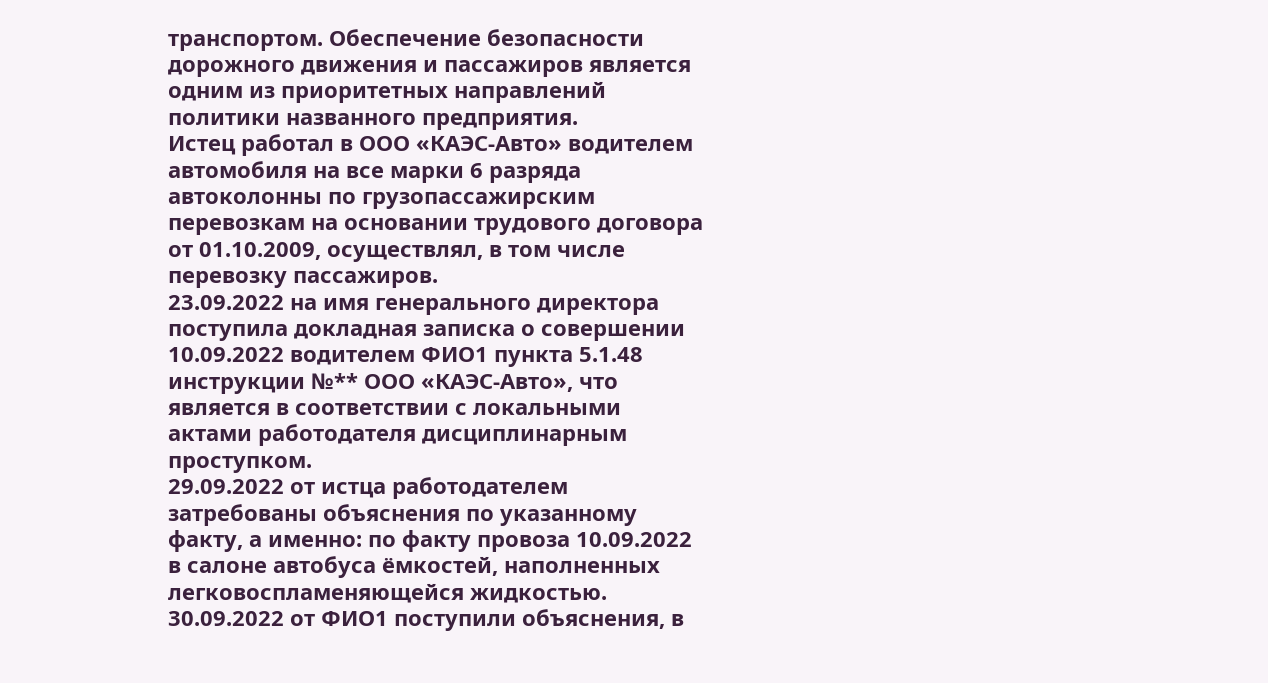транспортом. Обеспечение безопасности дорожного движения и пассажиров является одним из приоритетных направлений политики названного предприятия.
Истец работал в ООО «КАЭС-Авто» водителем автомобиля на все марки 6 разряда автоколонны по грузопассажирским перевозкам на основании трудового договора от 01.10.2009, осуществлял, в том числе перевозку пассажиров.
23.09.2022 на имя генерального директора поступила докладная записка о совершении 10.09.2022 водителем ФИО1 пункта 5.1.48 инструкции №** ООО «КАЭС-Авто», что является в соответствии с локальными актами работодателя дисциплинарным проступком.
29.09.2022 от истца работодателем затребованы объяснения по указанному факту, а именно: по факту провоза 10.09.2022 в салоне автобуса ёмкостей, наполненных легковоспламеняющейся жидкостью. 30.09.2022 от ФИО1 поступили объяснения, в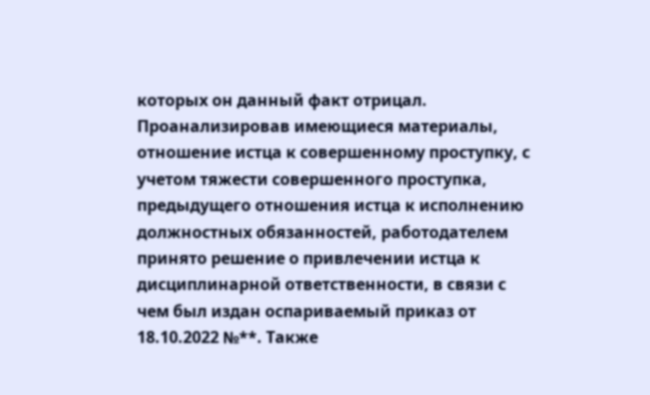которых он данный факт отрицал.
Проанализировав имеющиеся материалы, отношение истца к совершенному проступку, с учетом тяжести совершенного проступка, предыдущего отношения истца к исполнению должностных обязанностей, работодателем принято решение о привлечении истца к дисциплинарной ответственности, в связи с чем был издан оспариваемый приказ от 18.10.2022 №**. Также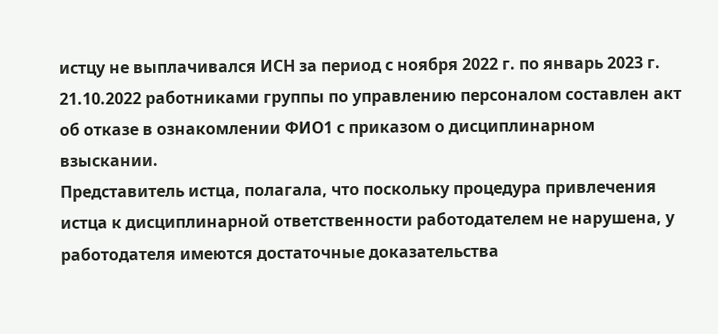истцу не выплачивался ИСН за период с ноября 2022 г. по январь 2023 г.
21.10.2022 работниками группы по управлению персоналом составлен акт об отказе в ознакомлении ФИО1 с приказом о дисциплинарном взыскании.
Представитель истца, полагала, что поскольку процедура привлечения истца к дисциплинарной ответственности работодателем не нарушена, у работодателя имеются достаточные доказательства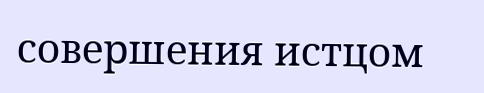совершения истцом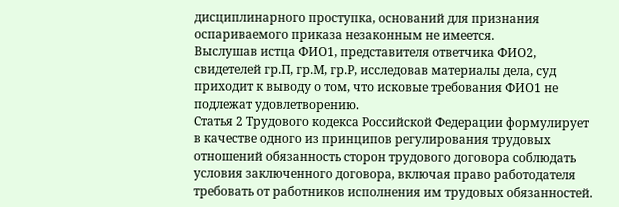дисциплинарного проступка, оснований для признания оспариваемого приказа незаконным не имеется.
Выслушав истца ФИО1, представителя ответчика ФИО2, свидетелей гр.П, гр.М, гр.Р, исследовав материалы дела, суд приходит к выводу о том, что исковые требования ФИО1 не подлежат удовлетворению.
Статья 2 Трудового кодекса Российской Федерации формулирует в качестве одного из принципов регулирования трудовых отношений обязанность сторон трудового договора соблюдать условия заключенного договора, включая право работодателя требовать от работников исполнения им трудовых обязанностей.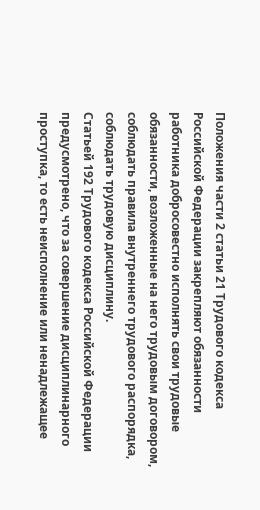Положения части 2 статьи 21 Трудового кодекса Российской Федерации закрепляют обязанности работника добросовестно исполнять свои трудовые обязанности, возложенные на него трудовым договором, соблюдать правила внутреннего трудового распорядка, соблюдать трудовую дисциплину.
Статьей 192 Трудового кодекса Российской Федерации предусмотрено, что за совершение дисциплинарного проступка, то есть неисполнение или ненадлежащее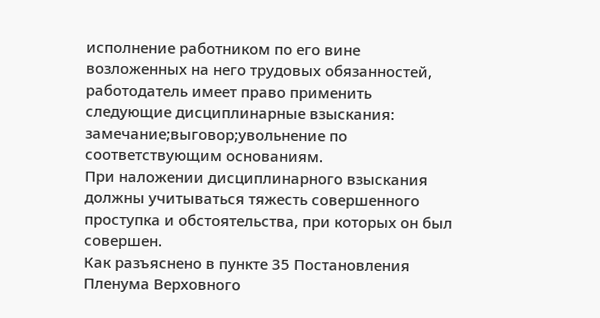исполнение работником по его вине возложенных на него трудовых обязанностей, работодатель имеет право применить следующие дисциплинарные взыскания: замечание;выговор;увольнение по соответствующим основаниям.
При наложении дисциплинарного взыскания должны учитываться тяжесть совершенного проступка и обстоятельства, при которых он был совершен.
Как разъяснено в пункте 35 Постановления Пленума Верховного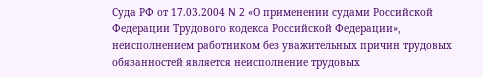Суда РФ от 17.03.2004 N 2 «О применении судами Российской Федерации Трудового кодекса Российской Федерации», неисполнением работником без уважительных причин трудовых обязанностей является неисполнение трудовых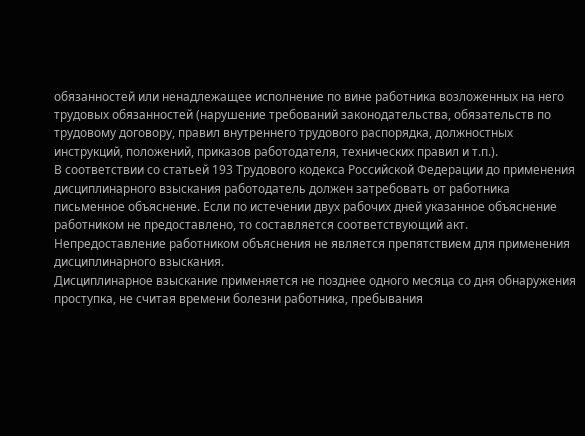обязанностей или ненадлежащее исполнение по вине работника возложенных на него трудовых обязанностей (нарушение требований законодательства, обязательств по трудовому договору, правил внутреннего трудового распорядка, должностных инструкций, положений, приказов работодателя, технических правил и т.п.).
В соответствии со статьей 193 Трудового кодекса Российской Федерации до применения дисциплинарного взыскания работодатель должен затребовать от работника письменное объяснение. Если по истечении двух рабочих дней указанное объяснение работником не предоставлено, то составляется соответствующий акт.
Непредоставление работником объяснения не является препятствием для применения дисциплинарного взыскания.
Дисциплинарное взыскание применяется не позднее одного месяца со дня обнаружения проступка, не считая времени болезни работника, пребывания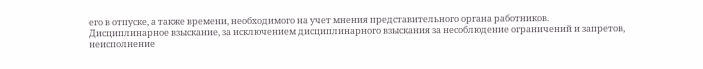его в отпуске, а также времени, необходимого на учет мнения представительного органа работников.
Дисциплинарное взыскание, за исключением дисциплинарного взыскания за несоблюдение ограничений и запретов, неисполнение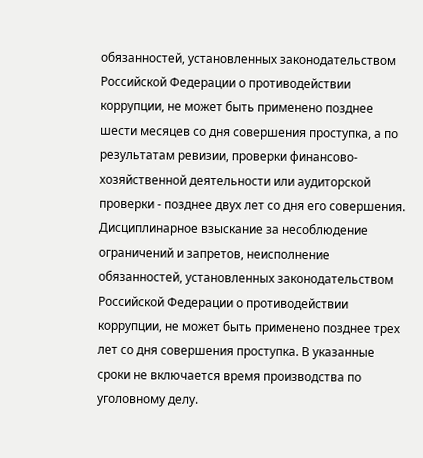обязанностей, установленных законодательством Российской Федерации о противодействии коррупции, не может быть применено позднее шести месяцев со дня совершения проступка, а по результатам ревизии, проверки финансово-хозяйственной деятельности или аудиторской проверки - позднее двух лет со дня его совершения. Дисциплинарное взыскание за несоблюдение ограничений и запретов, неисполнение обязанностей, установленных законодательством Российской Федерации о противодействии коррупции, не может быть применено позднее трех лет со дня совершения проступка. В указанные сроки не включается время производства по уголовному делу.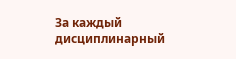За каждый дисциплинарный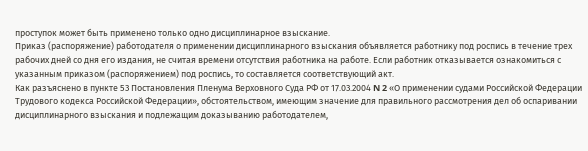проступок может быть применено только одно дисциплинарное взыскание.
Приказ (распоряжение) работодателя о применении дисциплинарного взыскания объявляется работнику под роспись в течение трех рабочих дней со дня его издания, не считая времени отсутствия работника на работе. Если работник отказывается ознакомиться с указанным приказом (распоряжением) под роспись, то составляется соответствующий акт.
Как разъяснено в пункте 53 Постановления Пленума Верховного Суда РФ от 17.03.2004 N 2 «О применении судами Российской Федерации Трудового кодекса Российской Федерации», обстоятельством, имеющим значение для правильного рассмотрения дел об оспаривании дисциплинарного взыскания и подлежащим доказыванию работодателем,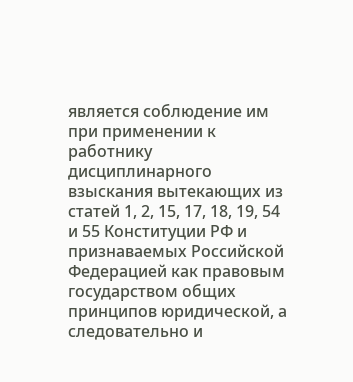является соблюдение им при применении к работнику дисциплинарного взыскания вытекающих из статей 1, 2, 15, 17, 18, 19, 54 и 55 Конституции РФ и признаваемых Российской Федерацией как правовым государством общих принципов юридической, а следовательно и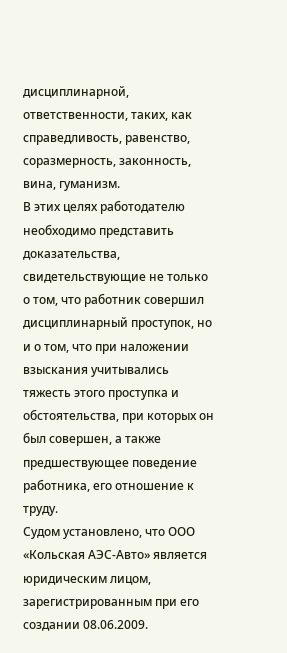дисциплинарной, ответственности, таких, как справедливость, равенство, соразмерность, законность, вина, гуманизм.
В этих целях работодателю необходимо представить доказательства, свидетельствующие не только о том, что работник совершил дисциплинарный проступок, но и о том, что при наложении взыскания учитывались тяжесть этого проступка и обстоятельства, при которых он был совершен, а также предшествующее поведение работника, его отношение к труду.
Судом установлено, что ООО «Кольская АЭС-Авто» является юридическим лицом, зарегистрированным при его создании 08.06.2009.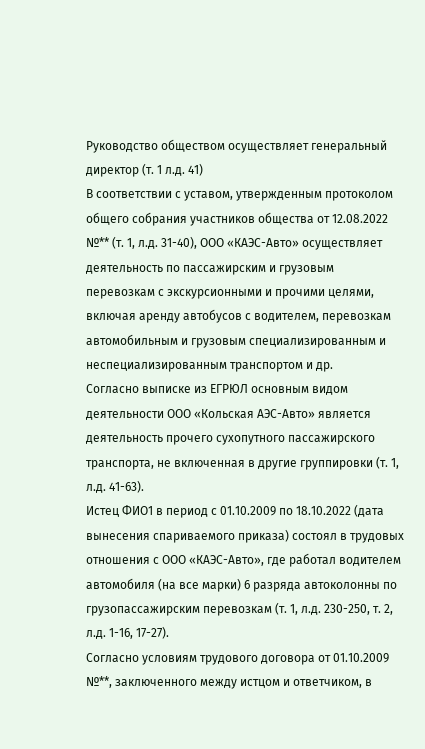Руководство обществом осуществляет генеральный директор (т. 1 л.д. 41)
В соответствии с уставом, утвержденным протоколом общего собрания участников общества от 12.08.2022 №** (т. 1, л.д. 31-40), ООО «КАЭС-Авто» осуществляет деятельность по пассажирским и грузовым перевозкам с экскурсионными и прочими целями, включая аренду автобусов с водителем, перевозкам автомобильным и грузовым специализированным и неспециализированным транспортом и др.
Согласно выписке из ЕГРЮЛ основным видом деятельности ООО «Кольская АЭС-Авто» является деятельность прочего сухопутного пассажирского транспорта, не включенная в другие группировки (т. 1, л.д. 41-63).
Истец ФИО1 в период с 01.10.2009 по 18.10.2022 (дата вынесения спариваемого приказа) состоял в трудовых отношения с ООО «КАЭС-Авто», где работал водителем автомобиля (на все марки) 6 разряда автоколонны по грузопассажирским перевозкам (т. 1, л.д. 230-250, т. 2, л.д. 1-16, 17-27).
Согласно условиям трудового договора от 01.10.2009 №**, заключенного между истцом и ответчиком, в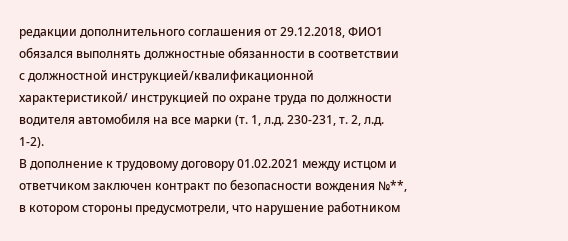редакции дополнительного соглашения от 29.12.2018, ФИО1 обязался выполнять должностные обязанности в соответствии с должностной инструкцией/квалификационной характеристикой/ инструкцией по охране труда по должности водителя автомобиля на все марки (т. 1, л.д. 230-231, т. 2, л.д. 1-2).
В дополнение к трудовому договору 01.02.2021 между истцом и ответчиком заключен контракт по безопасности вождения №**, в котором стороны предусмотрели, что нарушение работником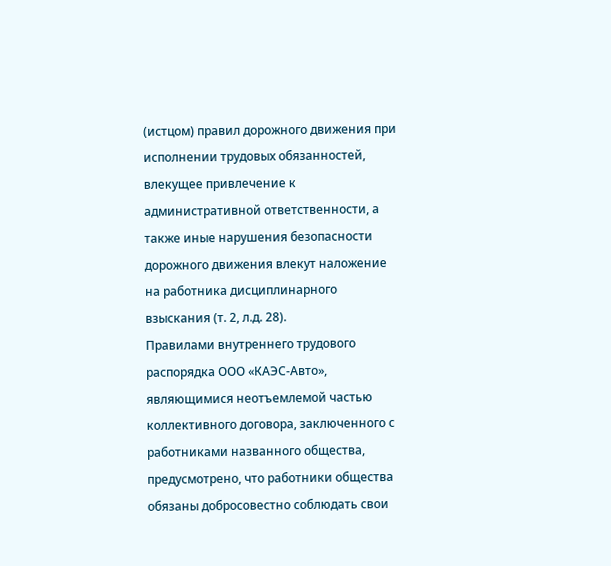(истцом) правил дорожного движения при исполнении трудовых обязанностей, влекущее привлечение к административной ответственности, а также иные нарушения безопасности дорожного движения влекут наложение на работника дисциплинарного взыскания (т. 2, л.д. 28).
Правилами внутреннего трудового распорядка ООО «КАЭС-Авто», являющимися неотъемлемой частью коллективного договора, заключенного с работниками названного общества, предусмотрено, что работники общества обязаны добросовестно соблюдать свои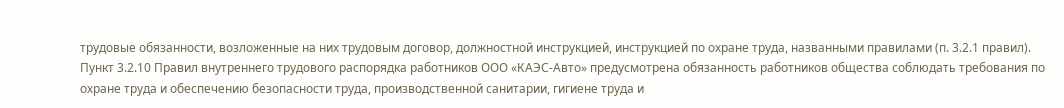трудовые обязанности, возложенные на них трудовым договор, должностной инструкцией, инструкцией по охране труда, названными правилами (п. 3.2.1 правил).
Пункт 3.2.10 Правил внутреннего трудового распорядка работников ООО «КАЭС-Авто» предусмотрена обязанность работников общества соблюдать требования по охране труда и обеспечению безопасности труда, производственной санитарии, гигиене труда и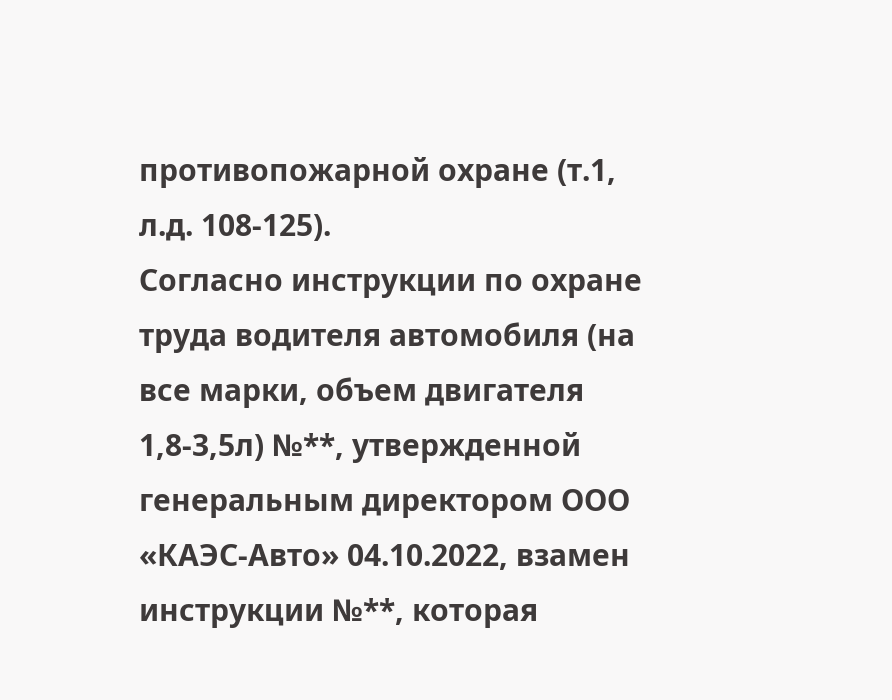противопожарной охране (т.1, л.д. 108-125).
Согласно инструкции по охране труда водителя автомобиля (на все марки, объем двигателя 1,8-3,5л) №**, утвержденной генеральным директором ООО «КАЭС-Авто» 04.10.2022, взамен инструкции №**, которая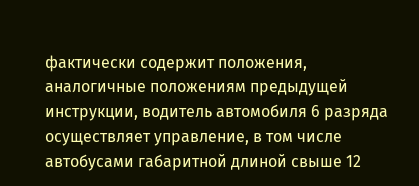фактически содержит положения, аналогичные положениям предыдущей инструкции, водитель автомобиля 6 разряда осуществляет управление, в том числе автобусами габаритной длиной свыше 12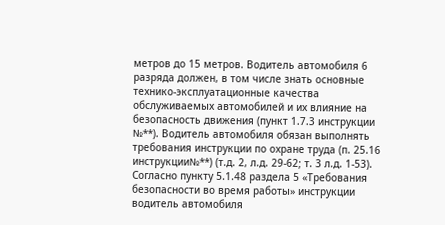метров до 15 метров. Водитель автомобиля 6 разряда должен, в том числе знать основные технико-эксплуатационные качества обслуживаемых автомобилей и их влияние на безопасность движения (пункт 1.7.3 инструкции №**). Водитель автомобиля обязан выполнять требования инструкции по охране труда (п. 25.16 инструкции№**) (т.д. 2, л.д. 29-62; т. 3 л.д. 1-53).
Согласно пункту 5.1.48 раздела 5 «Требования безопасности во время работы» инструкции водитель автомобиля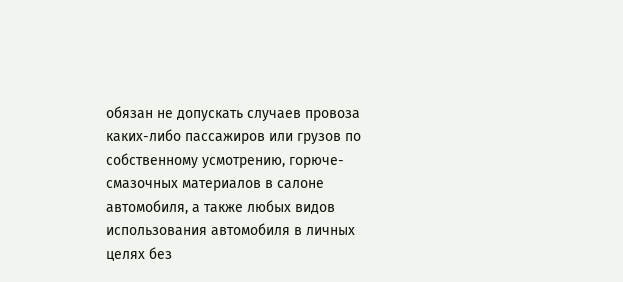обязан не допускать случаев провоза каких-либо пассажиров или грузов по собственному усмотрению, горюче-смазочных материалов в салоне автомобиля, а также любых видов использования автомобиля в личных целях без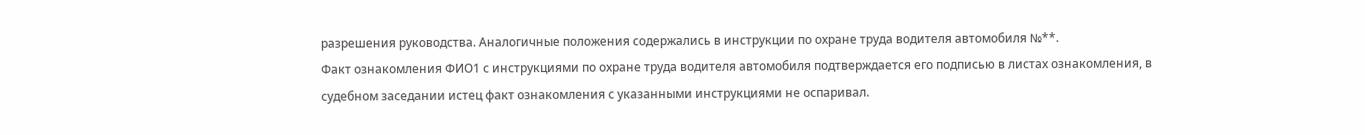разрешения руководства. Аналогичные положения содержались в инструкции по охране труда водителя автомобиля №**.
Факт ознакомления ФИО1 с инструкциями по охране труда водителя автомобиля подтверждается его подписью в листах ознакомления, в судебном заседании истец факт ознакомления с указанными инструкциями не оспаривал.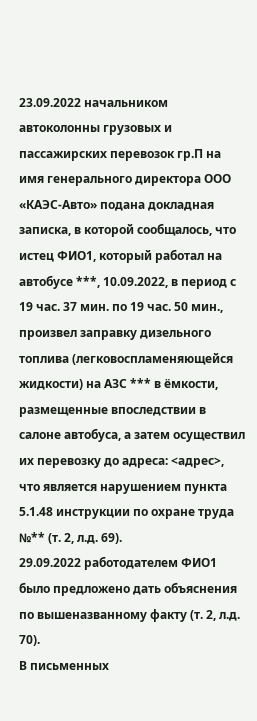23.09.2022 начальником автоколонны грузовых и пассажирских перевозок гр.П на имя генерального директора ООО «КАЭС-Авто» подана докладная записка, в которой сообщалось, что истец ФИО1, который работал на автобусе ***, 10.09.2022, в период с 19 час. 37 мин. по 19 час. 50 мин., произвел заправку дизельного топлива (легковоспламеняющейся жидкости) на АЗС *** в ёмкости, размещенные впоследствии в салоне автобуса, а затем осуществил их перевозку до адреса: <адрес>, что является нарушением пункта 5.1.48 инструкции по охране труда №** (т. 2, л.д. 69).
29.09.2022 работодателем ФИО1 было предложено дать объяснения по вышеназванному факту (т. 2, л.д. 70).
В письменных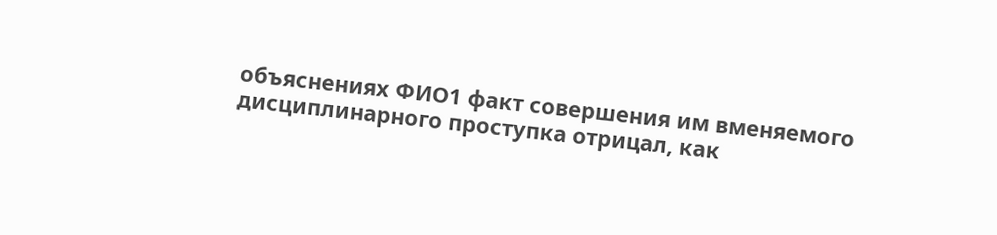объяснениях ФИО1 факт совершения им вменяемого дисциплинарного проступка отрицал, как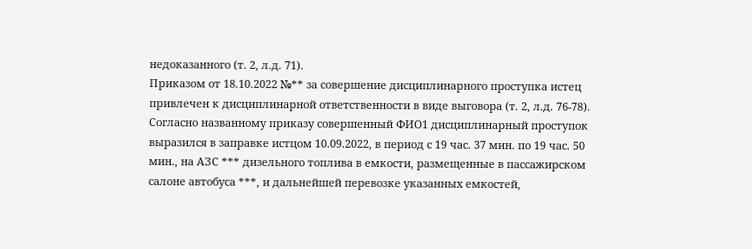недоказанного (т. 2, л.д. 71).
Приказом от 18.10.2022 №** за совершение дисциплинарного проступка истец привлечен к дисциплинарной ответственности в виде выговора (т. 2, л.д. 76-78).
Согласно названному приказу совершенный ФИО1 дисциплинарный проступок выразился в заправке истцом 10.09.2022, в период с 19 час. 37 мин. по 19 час. 50 мин., на АЗС *** дизельного топлива в емкости, размещенные в пассажирском салоне автобуса ***, и дальнейшей перевозке указанных емкостей,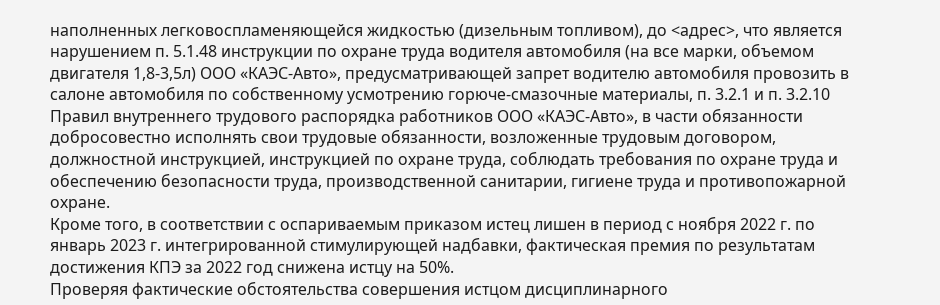наполненных легковоспламеняющейся жидкостью (дизельным топливом), до <адрес>, что является нарушением п. 5.1.48 инструкции по охране труда водителя автомобиля (на все марки, объемом двигателя 1,8-3,5л) ООО «КАЭС-Авто», предусматривающей запрет водителю автомобиля провозить в салоне автомобиля по собственному усмотрению горюче-смазочные материалы, п. 3.2.1 и п. 3.2.10 Правил внутреннего трудового распорядка работников ООО «КАЭС-Авто», в части обязанности добросовестно исполнять свои трудовые обязанности, возложенные трудовым договором, должностной инструкцией, инструкцией по охране труда, соблюдать требования по охране труда и обеспечению безопасности труда, производственной санитарии, гигиене труда и противопожарной охране.
Кроме того, в соответствии с оспариваемым приказом истец лишен в период с ноября 2022 г. по январь 2023 г. интегрированной стимулирующей надбавки, фактическая премия по результатам достижения КПЭ за 2022 год снижена истцу на 50%.
Проверяя фактические обстоятельства совершения истцом дисциплинарного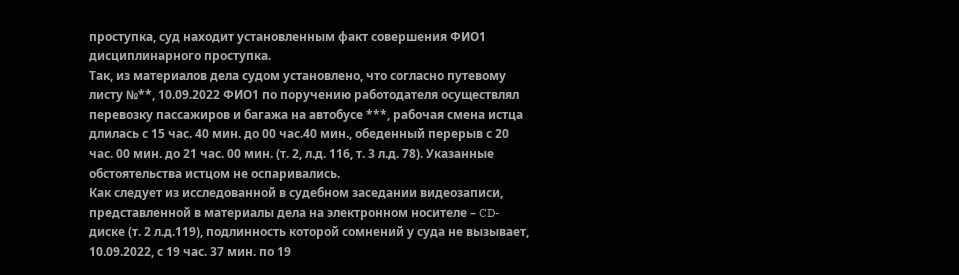проступка, суд находит установленным факт совершения ФИО1 дисциплинарного проступка.
Так, из материалов дела судом установлено, что согласно путевому листу №**, 10.09.2022 ФИО1 по поручению работодателя осуществлял перевозку пассажиров и багажа на автобусе ***, рабочая смена истца длилась с 15 час. 40 мин. до 00 час.40 мин., обеденный перерыв с 20 час. 00 мин. до 21 час. 00 мин. (т. 2, л.д. 116, т. 3 л.д. 78). Указанные обстоятельства истцом не оспаривались.
Как следует из исследованной в судебном заседании видеозаписи, представленной в материалы дела на электронном носителе – CD-диске (т. 2 л.д.119), подлинность которой сомнений у суда не вызывает, 10.09.2022, с 19 час. 37 мин. по 19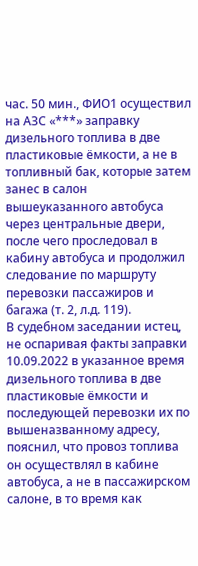час. 50 мин., ФИО1 осуществил на АЗС «***» заправку дизельного топлива в две пластиковые ёмкости, а не в топливный бак, которые затем занес в салон вышеуказанного автобуса через центральные двери, после чего проследовал в кабину автобуса и продолжил следование по маршруту перевозки пассажиров и багажа (т. 2, л.д. 119).
В судебном заседании истец, не оспаривая факты заправки 10.09.2022 в указанное время дизельного топлива в две пластиковые ёмкости и последующей перевозки их по вышеназванному адресу, пояснил, что провоз топлива он осуществлял в кабине автобуса, а не в пассажирском салоне, в то время как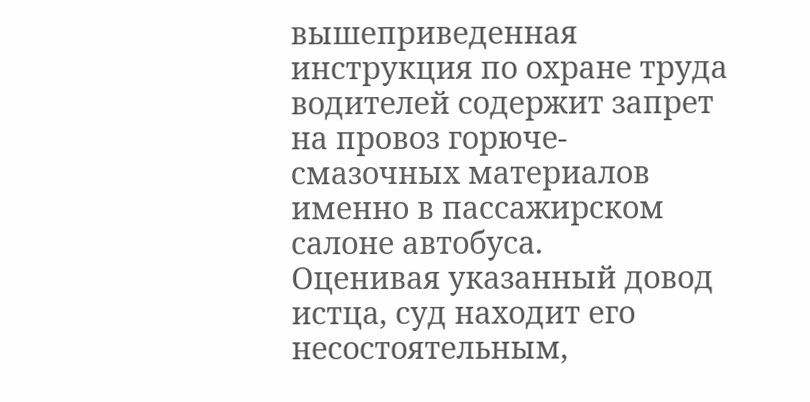вышеприведенная инструкция по охране труда водителей содержит запрет на провоз горюче-смазочных материалов именно в пассажирском салоне автобуса.
Оценивая указанный довод истца, суд находит его несостоятельным,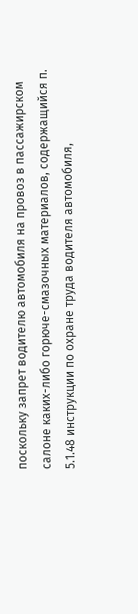поскольку запрет водителю автомобиля на провоз в пассажирском салоне каких-либо горюче-смазочных материалов, содержащийся п. 5.1.48 инструкции по охране труда водителя автомобиля,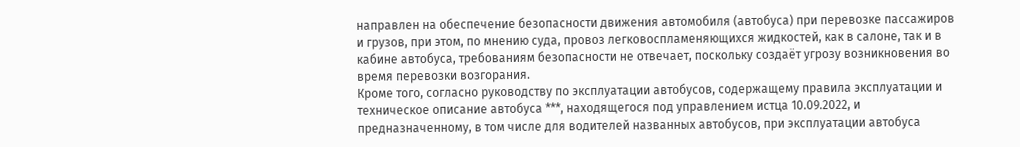направлен на обеспечение безопасности движения автомобиля (автобуса) при перевозке пассажиров и грузов, при этом, по мнению суда, провоз легковоспламеняющихся жидкостей, как в салоне, так и в кабине автобуса, требованиям безопасности не отвечает, поскольку создаёт угрозу возникновения во время перевозки возгорания.
Кроме того, согласно руководству по эксплуатации автобусов, содержащему правила эксплуатации и техническое описание автобуса ***, находящегося под управлением истца 10.09.2022, и предназначенному, в том числе для водителей названных автобусов, при эксплуатации автобуса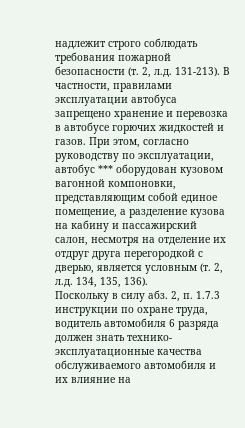надлежит строго соблюдать требования пожарной безопасности (т. 2, л.д. 131-213). В частности, правилами эксплуатации автобуса запрещено хранение и перевозка в автобусе горючих жидкостей и газов. При этом, согласно руководству по эксплуатации, автобус *** оборудован кузовом вагонной компоновки, представляющим собой единое помещение, а разделение кузова на кабину и пассажирский салон, несмотря на отделение их отдруг друга перегородкой с дверью, является условным (т. 2, л.д. 134, 135, 136).
Поскольку в силу абз. 2, п. 1.7.3 инструкции по охране труда, водитель автомобиля 6 разряда должен знать технико-эксплуатационные качества обслуживаемого автомобиля и их влияние на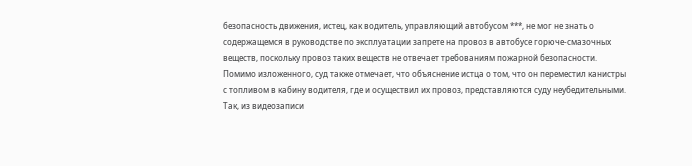безопасность движения, истец, как водитель, управляющий автобусом ***, не мог не знать о содержащемся в руководстве по эксплуатации запрете на провоз в автобусе горюче-смазочных веществ, поскольку провоз таких веществ не отвечает требованиям пожарной безопасности.
Помимо изложенного, суд также отмечает, что объяснение истца о том, что он переместил канистры с топливом в кабину водителя, где и осуществил их провоз, представляются суду неубедительными. Так, из видеозаписи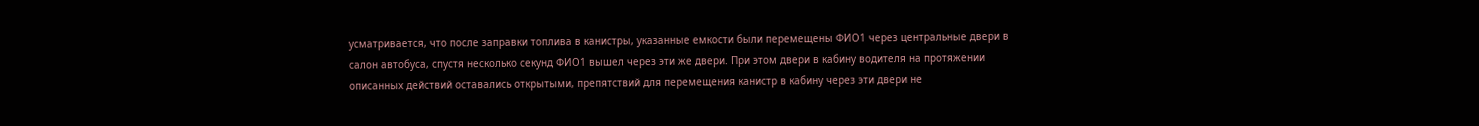усматривается, что после заправки топлива в канистры, указанные емкости были перемещены ФИО1 через центральные двери в салон автобуса, спустя несколько секунд ФИО1 вышел через эти же двери. При этом двери в кабину водителя на протяжении описанных действий оставались открытыми, препятствий для перемещения канистр в кабину через эти двери не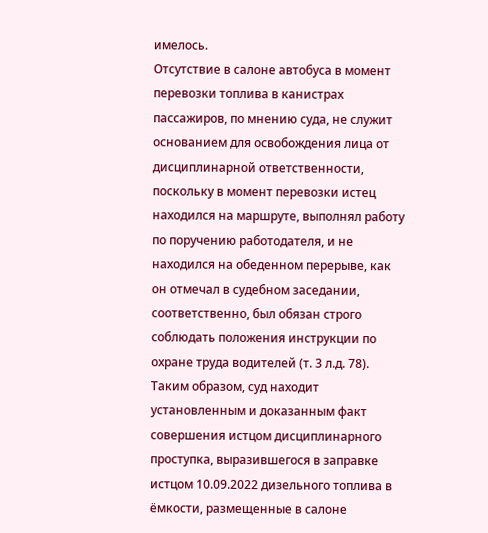имелось.
Отсутствие в салоне автобуса в момент перевозки топлива в канистрах пассажиров, по мнению суда, не служит основанием для освобождения лица от дисциплинарной ответственности, поскольку в момент перевозки истец находился на маршруте, выполнял работу по поручению работодателя, и не находился на обеденном перерыве, как он отмечал в судебном заседании, соответственно, был обязан строго соблюдать положения инструкции по охране труда водителей (т. 3 л.д. 78).
Таким образом, суд находит установленным и доказанным факт совершения истцом дисциплинарного проступка, выразившегося в заправке истцом 10.09.2022 дизельного топлива в ёмкости, размещенные в салоне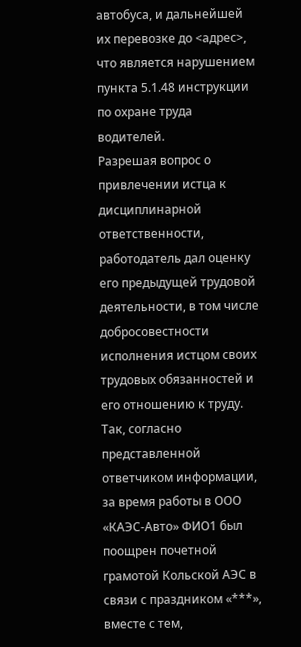автобуса, и дальнейшей их перевозке до <адрес>, что является нарушением пункта 5.1.48 инструкции по охране труда водителей.
Разрешая вопрос о привлечении истца к дисциплинарной ответственности, работодатель дал оценку его предыдущей трудовой деятельности, в том числе добросовестности исполнения истцом своих трудовых обязанностей и его отношению к труду.
Так, согласно представленной ответчиком информации, за время работы в ООО «КАЭС-Авто» ФИО1 был поощрен почетной грамотой Кольской АЭС в связи с праздником «***», вместе с тем,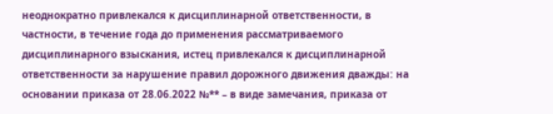неоднократно привлекался к дисциплинарной ответственности, в частности, в течение года до применения рассматриваемого дисциплинарного взыскания, истец привлекался к дисциплинарной ответственности за нарушение правил дорожного движения дважды: на основании приказа от 28.06.2022 №** – в виде замечания, приказа от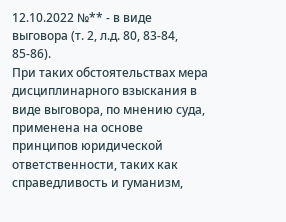12.10.2022 №** - в виде выговора (т. 2, л.д. 80, 83-84, 85-86).
При таких обстоятельствах мера дисциплинарного взыскания в виде выговора, по мнению суда, применена на основе принципов юридической ответственности, таких как справедливость и гуманизм,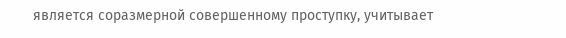является соразмерной совершенному проступку, учитывает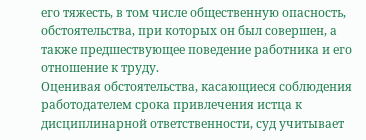его тяжесть, в том числе общественную опасность, обстоятельства, при которых он был совершен, а также предшествующее поведение работника и его отношение к труду.
Оценивая обстоятельства, касающиеся соблюдения работодателем срока привлечения истца к дисциплинарной ответственности, суд учитывает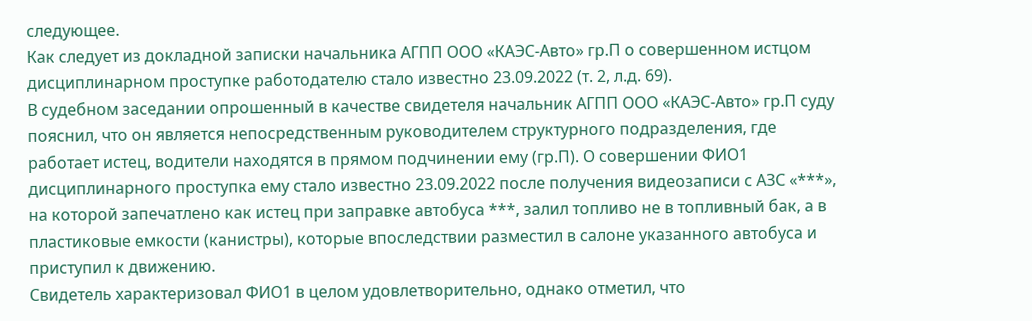следующее.
Как следует из докладной записки начальника АГПП ООО «КАЭС-Авто» гр.П о совершенном истцом дисциплинарном проступке работодателю стало известно 23.09.2022 (т. 2, л.д. 69).
В судебном заседании опрошенный в качестве свидетеля начальник АГПП ООО «КАЭС-Авто» гр.П суду пояснил, что он является непосредственным руководителем структурного подразделения, где работает истец, водители находятся в прямом подчинении ему (гр.П). О совершении ФИО1 дисциплинарного проступка ему стало известно 23.09.2022 после получения видеозаписи с АЗС «***», на которой запечатлено как истец при заправке автобуса ***, залил топливо не в топливный бак, а в пластиковые емкости (канистры), которые впоследствии разместил в салоне указанного автобуса и приступил к движению.
Свидетель характеризовал ФИО1 в целом удовлетворительно, однако отметил, что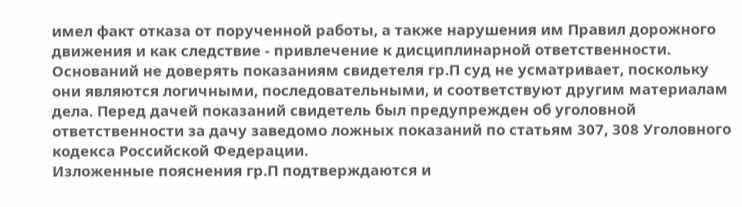имел факт отказа от порученной работы, а также нарушения им Правил дорожного движения и как следствие - привлечение к дисциплинарной ответственности.
Оснований не доверять показаниям свидетеля гр.П суд не усматривает, поскольку они являются логичными, последовательными, и соответствуют другим материалам дела. Перед дачей показаний свидетель был предупрежден об уголовной ответственности за дачу заведомо ложных показаний по статьям 307, 308 Уголовного кодекса Российской Федерации.
Изложенные пояснения гр.П подтверждаются и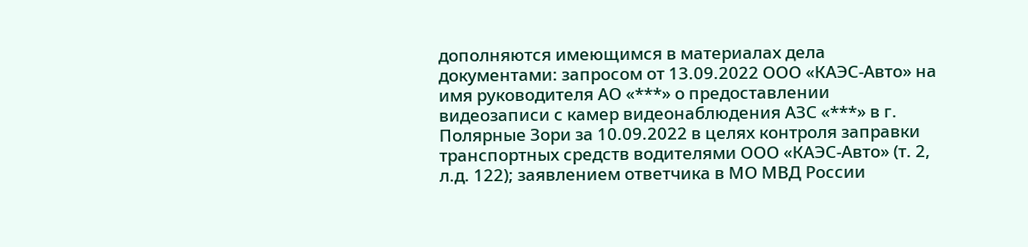дополняются имеющимся в материалах дела документами: запросом от 13.09.2022 ООО «КАЭС-Авто» на имя руководителя АО «***» о предоставлении видеозаписи с камер видеонаблюдения АЗС «***» в г. Полярные Зори за 10.09.2022 в целях контроля заправки транспортных средств водителями ООО «КАЭС-Авто» (т. 2, л.д. 122); заявлением ответчика в МО МВД России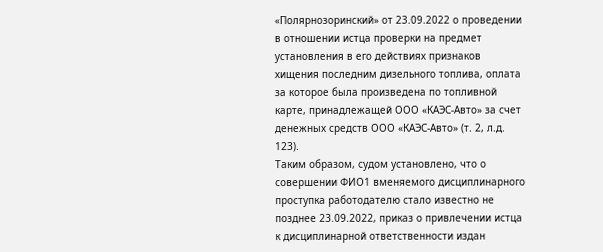«Полярнозоринский» от 23.09.2022 о проведении в отношении истца проверки на предмет установления в его действиях признаков хищения последним дизельного топлива, оплата за которое была произведена по топливной карте, принадлежащей ООО «КАЭС-Авто» за счет денежных средств ООО «КАЭС-Авто» (т. 2, л.д. 123).
Таким образом, судом установлено, что о совершении ФИО1 вменяемого дисциплинарного проступка работодателю стало известно не позднее 23.09.2022, приказ о привлечении истца к дисциплинарной ответственности издан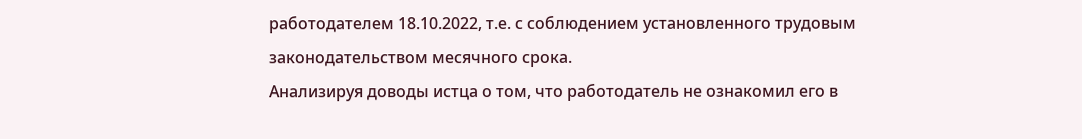работодателем 18.10.2022, т.е. с соблюдением установленного трудовым законодательством месячного срока.
Анализируя доводы истца о том, что работодатель не ознакомил его в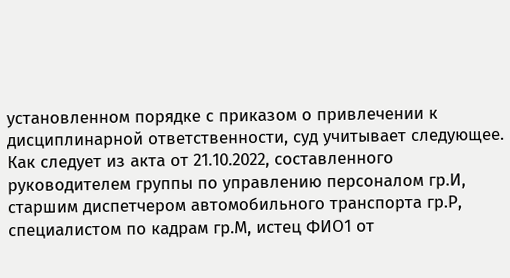установленном порядке с приказом о привлечении к дисциплинарной ответственности, суд учитывает следующее.
Как следует из акта от 21.10.2022, составленного руководителем группы по управлению персоналом гр.И, старшим диспетчером автомобильного транспорта гр.Р, специалистом по кадрам гр.М, истец ФИО1 от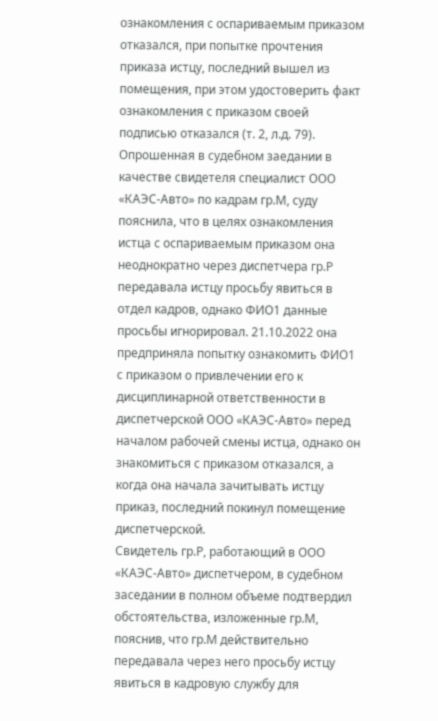ознакомления с оспариваемым приказом отказался, при попытке прочтения приказа истцу, последний вышел из помещения, при этом удостоверить факт ознакомления с приказом своей подписью отказался (т. 2, л.д. 79).
Опрошенная в судебном заедании в качестве свидетеля специалист ООО «КАЭС-Авто» по кадрам гр.М, суду пояснила, что в целях ознакомления истца с оспариваемым приказом она неоднократно через диспетчера гр.Р передавала истцу просьбу явиться в отдел кадров, однако ФИО1 данные просьбы игнорировал. 21.10.2022 она предприняла попытку ознакомить ФИО1 с приказом о привлечении его к дисциплинарной ответственности в диспетчерской ООО «КАЭС-Авто» перед началом рабочей смены истца, однако он знакомиться с приказом отказался, а когда она начала зачитывать истцу приказ, последний покинул помещение диспетчерской.
Свидетель гр.Р, работающий в ООО «КАЭС-Авто» диспетчером, в судебном заседании в полном объеме подтвердил обстоятельства, изложенные гр.М, пояснив, что гр.М действительно передавала через него просьбу истцу явиться в кадровую службу для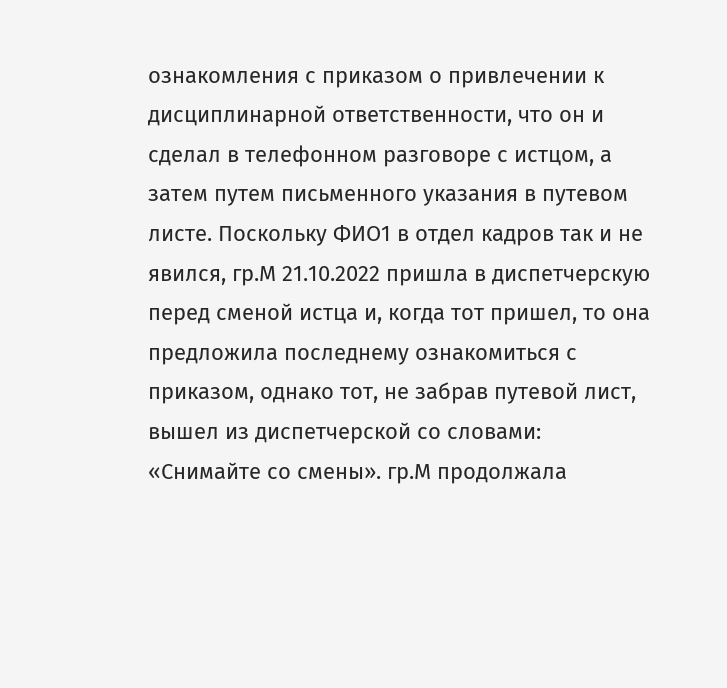ознакомления с приказом о привлечении к дисциплинарной ответственности, что он и сделал в телефонном разговоре с истцом, а затем путем письменного указания в путевом листе. Поскольку ФИО1 в отдел кадров так и не явился, гр.М 21.10.2022 пришла в диспетчерскую перед сменой истца и, когда тот пришел, то она предложила последнему ознакомиться с приказом, однако тот, не забрав путевой лист, вышел из диспетчерской со словами: «Снимайте со смены». гр.М продолжала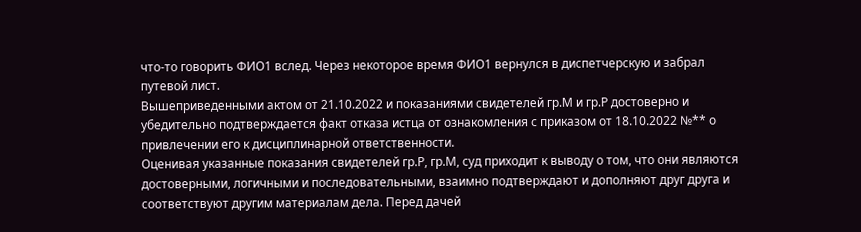что-то говорить ФИО1 вслед. Через некоторое время ФИО1 вернулся в диспетчерскую и забрал путевой лист.
Вышеприведенными актом от 21.10.2022 и показаниями свидетелей гр.М и гр.Р достоверно и убедительно подтверждается факт отказа истца от ознакомления с приказом от 18.10.2022 №** о привлечении его к дисциплинарной ответственности.
Оценивая указанные показания свидетелей гр.Р, гр.М, суд приходит к выводу о том, что они являются достоверными, логичными и последовательными, взаимно подтверждают и дополняют друг друга и соответствуют другим материалам дела. Перед дачей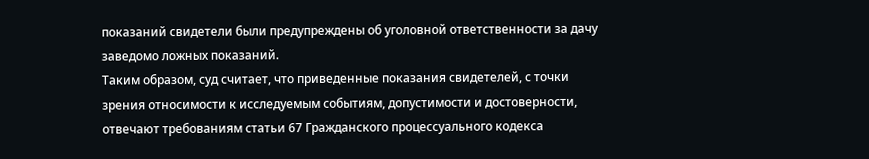показаний свидетели были предупреждены об уголовной ответственности за дачу заведомо ложных показаний.
Таким образом, суд считает, что приведенные показания свидетелей, с точки зрения относимости к исследуемым событиям, допустимости и достоверности, отвечают требованиям статьи 67 Гражданского процессуального кодекса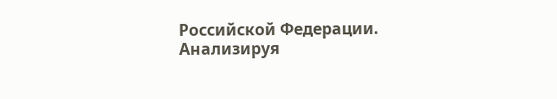Российской Федерации.
Анализируя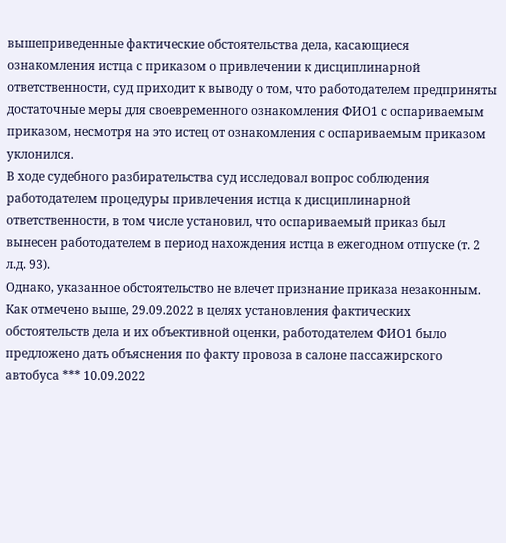вышеприведенные фактические обстоятельства дела, касающиеся ознакомления истца с приказом о привлечении к дисциплинарной ответственности, суд приходит к выводу о том, что работодателем предприняты достаточные меры для своевременного ознакомления ФИО1 с оспариваемым приказом, несмотря на это истец от ознакомления с оспариваемым приказом уклонился.
В ходе судебного разбирательства суд исследовал вопрос соблюдения работодателем процедуры привлечения истца к дисциплинарной ответственности, в том числе установил, что оспариваемый приказ был вынесен работодателем в период нахождения истца в ежегодном отпуске (т. 2 л.д. 93).
Однако, указанное обстоятельство не влечет признание приказа незаконным. Как отмечено выше, 29.09.2022 в целях установления фактических обстоятельств дела и их объективной оценки, работодателем ФИО1 было предложено дать объяснения по факту провоза в салоне пассажирского автобуса *** 10.09.2022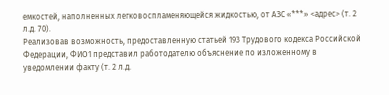емкостей, наполненных легковоспламеняющейся жидкостью, от АЗС «***» <адрес> (т. 2 л.д. 70).
Реализовав возможность, предоставленную статьей 193 Трудового кодекса Российской Федерации, ФИО1 представил работодателю объяснение по изложенному в уведомлении факту (т. 2 л.д.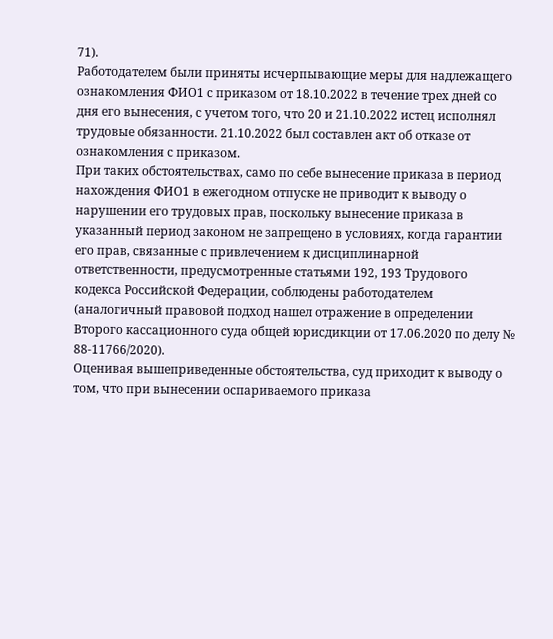71).
Работодателем были приняты исчерпывающие меры для надлежащего ознакомления ФИО1 с приказом от 18.10.2022 в течение трех дней со дня его вынесения, с учетом того, что 20 и 21.10.2022 истец исполнял трудовые обязанности. 21.10.2022 был составлен акт об отказе от ознакомления с приказом.
При таких обстоятельствах, само по себе вынесение приказа в период нахождения ФИО1 в ежегодном отпуске не приводит к выводу о нарушении его трудовых прав, поскольку вынесение приказа в указанный период законом не запрещено в условиях, когда гарантии его прав, связанные с привлечением к дисциплинарной ответственности, предусмотренные статьями 192, 193 Трудового кодекса Российской Федерации, соблюдены работодателем (аналогичный правовой подход нашел отражение в определении Второго кассационного суда общей юрисдикции от 17.06.2020 по делу № 88-11766/2020).
Оценивая вышеприведенные обстоятельства, суд приходит к выводу о том, что при вынесении оспариваемого приказа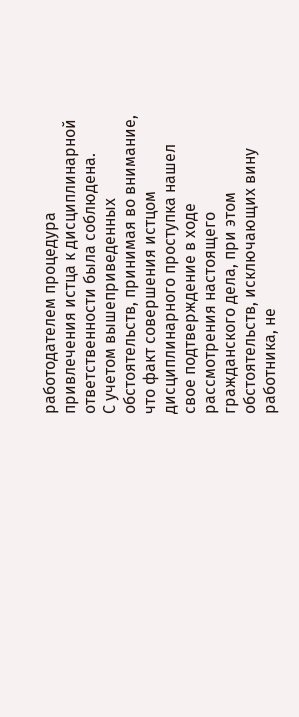работодателем процедура привлечения истца к дисциплинарной ответственности была соблюдена.
С учетом вышеприведенных обстоятельств, принимая во внимание, что факт совершения истцом дисциплинарного проступка нашел свое подтверждение в ходе рассмотрения настоящего гражданского дела, при этом обстоятельств, исключающих вину работника, не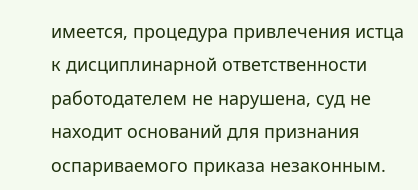имеется, процедура привлечения истца к дисциплинарной ответственности работодателем не нарушена, суд не находит оснований для признания оспариваемого приказа незаконным.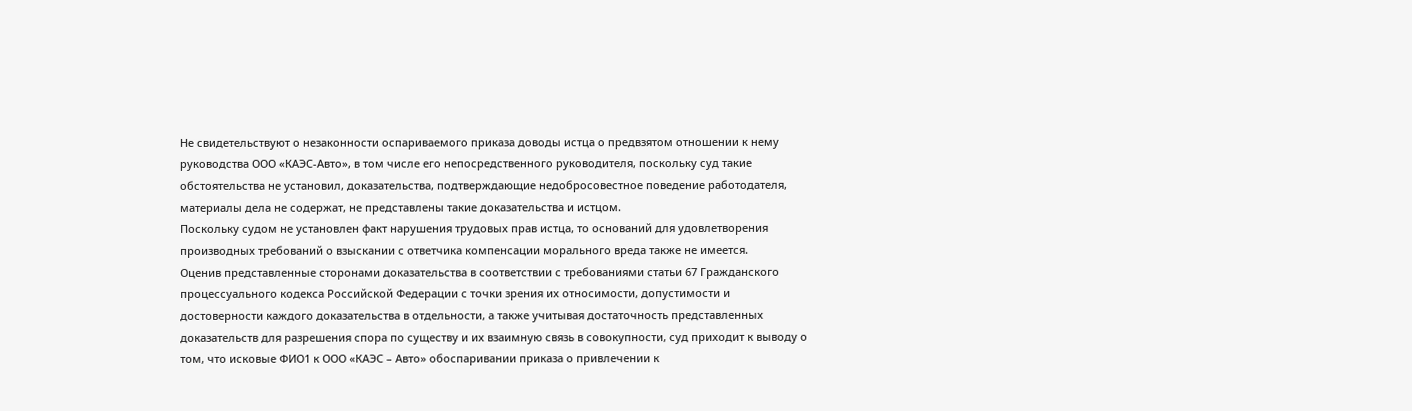Не свидетельствуют о незаконности оспариваемого приказа доводы истца о предвзятом отношении к нему руководства ООО «КАЭС-Авто», в том числе его непосредственного руководителя, поскольку суд такие обстоятельства не установил, доказательства, подтверждающие недобросовестное поведение работодателя, материалы дела не содержат, не представлены такие доказательства и истцом.
Поскольку судом не установлен факт нарушения трудовых прав истца, то оснований для удовлетворения производных требований о взыскании с ответчика компенсации морального вреда также не имеется.
Оценив представленные сторонами доказательства в соответствии с требованиями статьи 67 Гражданского процессуального кодекса Российской Федерации с точки зрения их относимости, допустимости и достоверности каждого доказательства в отдельности, а также учитывая достаточность представленных доказательств для разрешения спора по существу и их взаимную связь в совокупности, суд приходит к выводу о том, что исковые ФИО1 к ООО «КАЭС – Авто» обоспаривании приказа о привлечении к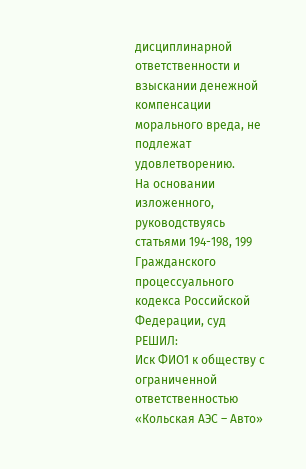дисциплинарной ответственности и взыскании денежной компенсации морального вреда, не подлежат удовлетворению.
На основании изложенного, руководствуясь статьями 194-198, 199 Гражданского процессуального кодекса Российской Федерации, суд
РЕШИЛ:
Иск ФИО1 к обществу с ограниченной ответственностью «Кольская АЭС – Авто»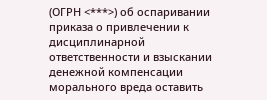(ОГРН <***>) об оспаривании приказа о привлечении к дисциплинарной ответственности и взыскании денежной компенсации морального вреда оставить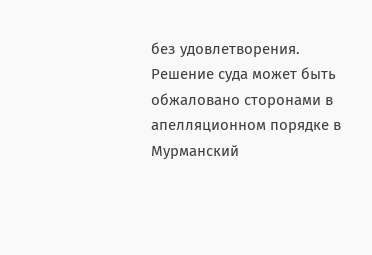без удовлетворения.
Решение суда может быть обжаловано сторонами в апелляционном порядке в Мурманский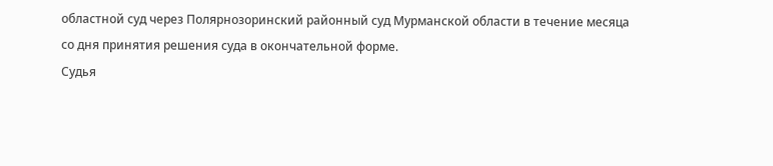областной суд через Полярнозоринский районный суд Мурманской области в течение месяца со дня принятия решения суда в окончательной форме.
Судья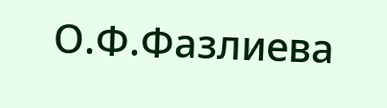О.Ф.Фазлиева